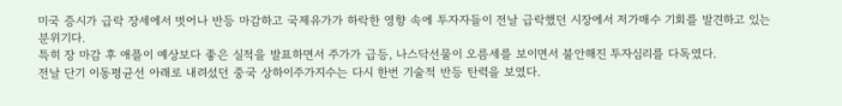미국 증시가 급락 장세에서 벗어나 반등 마감하고 국제유가가 하락한 영향 속에 투자자들이 전날 급락했던 시장에서 저가매수 기회를 발견하고 있는 분위기다.
특히 장 마감 후 애플이 예상보다 좋은 실적을 발표하면서 주가가 급등, 나스닥선물이 오름세를 보이면서 불안해진 투자심리를 다독였다.
전날 단기 이동평균선 아래로 내려섰던 중국 상하이주가지수는 다시 한번 기술적 반등 탄력을 보였다.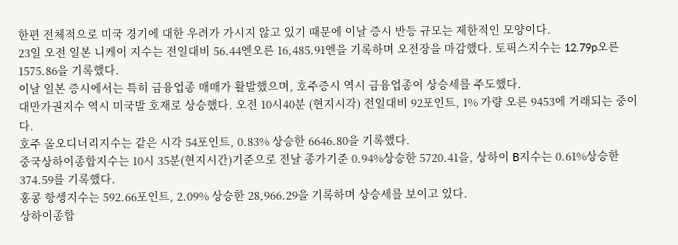한편 전체적으로 미국 경기에 대한 우려가 가시지 않고 있기 때문에 이날 증시 반등 규모는 제한적인 모양이다.
23일 오전 일본 니케이 지수는 전일대비 56.44엔오른 16,485.91엔을 기록하며 오전장을 마감했다. 토픽스지수는 12.79p오른 1575.86을 기록했다.
이날 일본 증시에서는 특히 금융업종 매매가 활발했으며, 호주증시 역시 금융업종이 상승세를 주도했다.
대만가권지수 역시 미국발 호재로 상승했다. 오전 10시40분 (현지시각) 전일대비 92포인트, 1% 가량 오른 9453에 거래되는 중이다.
호주 올오디너리지수는 같은 시각 54포인트, 0.83% 상승한 6646.80을 기록했다.
중국상하이종합지수는 10시 35분(현지시간)기준으로 전날 종가기준 0.94%상승한 5720.41을, 상하이 B지수는 0.61%상승한 374.59를 기록했다.
홍콩 항셍지수는 592.66포인트, 2.09% 상승한 28,966.29을 기록하며 상승세를 보이고 있다.
상하이종합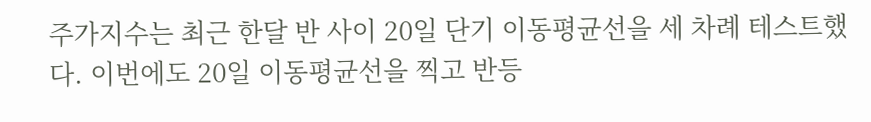주가지수는 최근 한달 반 사이 20일 단기 이동평균선을 세 차례 테스트했다. 이번에도 20일 이동평균선을 찍고 반등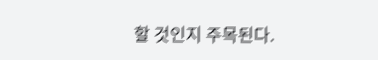할 것인지 주목된다.